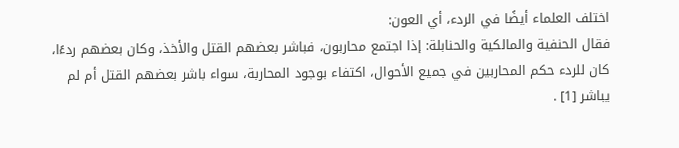اختلف العلماء أيضًا في الردء، أي العون:
فقال الحنفية والمالكية والحنابلة: إذا اجتمع محاربون، فباشر بعضهم القتل والأخذ، وكان بعضهم ردءًا، كان للردء حكم المحاربين في جميع الأحوال، اكتفاء بوجود المحاربة، سواء باشر بعضهم القتل أم لم يباشر [1] .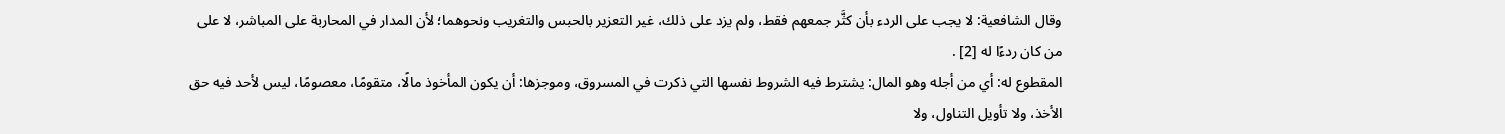وقال الشافعية: لا يجب على الردء بأن كثَّر جمعهم فقط، ولم يزد على ذلك، غير التعزير بالحبس والتغريب ونحوهما؛ لأن المدار في المحاربة على المباشر، لا على من كان ردءًا له [2] .
المقطوع له: أي من أجله وهو المال: يشترط فيه الشروط نفسها التي ذكرت في المسروق، وموجزها: أن يكون المأخوذ مالًا، متقومًا، معصومًا، ليس لأحد فيه حق الأخذ، ولا تأويل التناول، ولا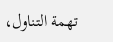تهمة التناول،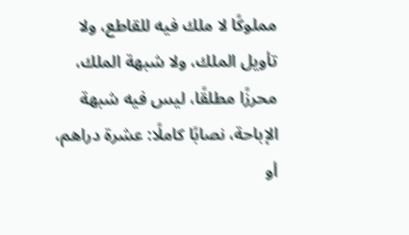مملوكًا لا ملك فيه للقاطع، ولا تأويل الملك، ولا شبهة الملك، محرزًا مطلقًا، ليس فيه شبهة الإباحة، نصابًا كاملًا: عشرة دراهم، أو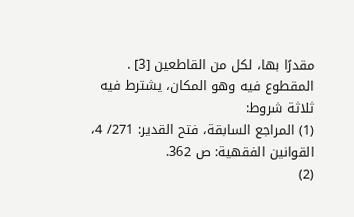مقدرًا بها، لكل من القاطعين [3] .
المقطوع فيه وهو المكان، يشترط فيه ثلاثة شروط:
(1) المراجع السابقة، فتح القدير: 271/ 4، القوانين الفقهية: ص 362.
(2)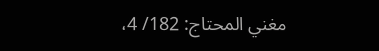مغني المحتاج: 182/ 4،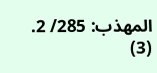المهذب: 285/ 2.
(3)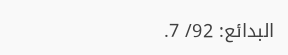البدائع: 92/ 7.